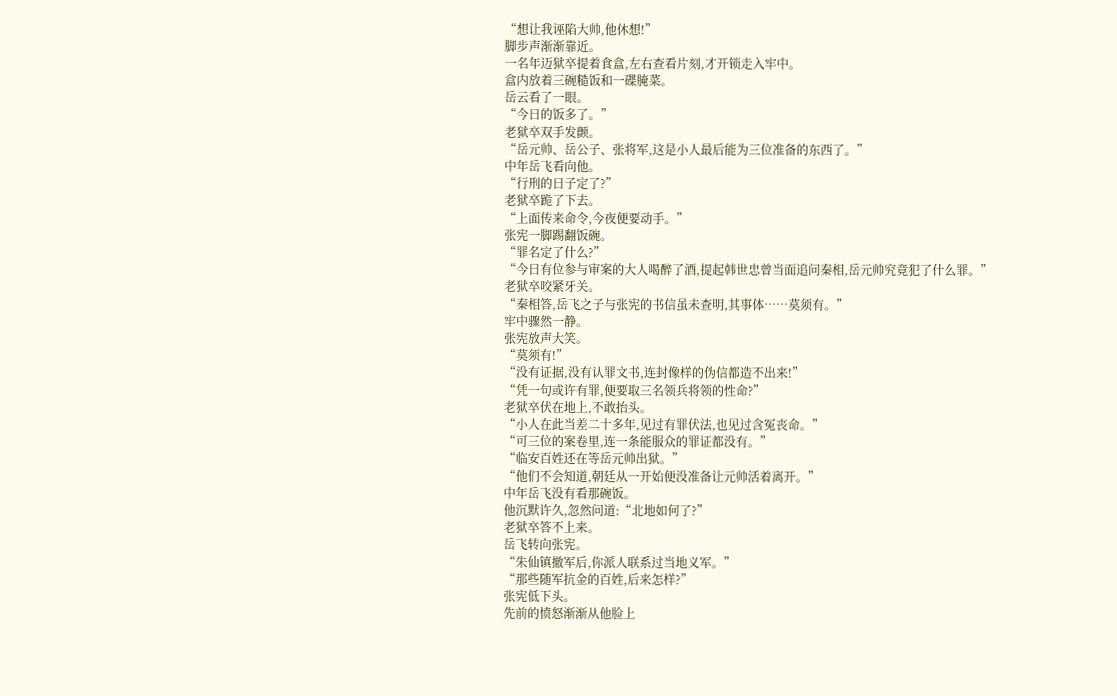“想让我诬陷大帅,他休想!”
脚步声渐渐靠近。
一名年迈狱卒提着食盒,左右查看片刻,才开锁走入牢中。
盒内放着三碗糙饭和一碟腌菜。
岳云看了一眼。
“今日的饭多了。”
老狱卒双手发颤。
“岳元帅、岳公子、张将军,这是小人最后能为三位准备的东西了。”
中年岳飞看向他。
“行刑的日子定了?”
老狱卒跪了下去。
“上面传来命令,今夜便要动手。”
张宪一脚踢翻饭碗。
“罪名定了什么?”
“今日有位参与审案的大人喝醉了酒,提起韩世忠曾当面追问秦相,岳元帅究竟犯了什么罪。”
老狱卒咬紧牙关。
“秦相答,岳飞之子与张宪的书信虽未查明,其事体……莫须有。”
牢中骤然一静。
张宪放声大笑。
“莫须有!”
“没有证据,没有认罪文书,连封像样的伪信都造不出来!”
“凭一句或许有罪,便要取三名领兵将领的性命?”
老狱卒伏在地上,不敢抬头。
“小人在此当差二十多年,见过有罪伏法,也见过含冤丧命。”
“可三位的案卷里,连一条能服众的罪证都没有。”
“临安百姓还在等岳元帅出狱。”
“他们不会知道,朝廷从一开始便没准备让元帅活着离开。”
中年岳飞没有看那碗饭。
他沉默许久,忽然问道:“北地如何了?”
老狱卒答不上来。
岳飞转向张宪。
“朱仙镇撤军后,你派人联系过当地义军。”
“那些随军抗金的百姓,后来怎样?”
张宪低下头。
先前的愤怒渐渐从他脸上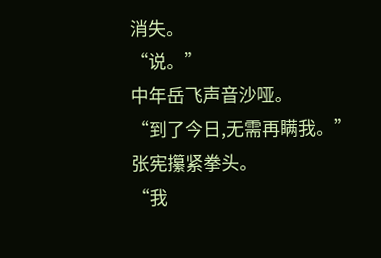消失。
“说。”
中年岳飞声音沙哑。
“到了今日,无需再瞒我。”
张宪攥紧拳头。
“我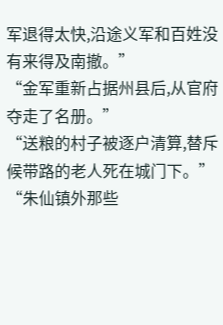军退得太快,沿途义军和百姓没有来得及南撤。”
“金军重新占据州县后,从官府夺走了名册。”
“送粮的村子被逐户清算,替斥候带路的老人死在城门下。”
“朱仙镇外那些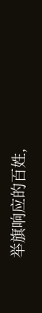举旗响应的百姓,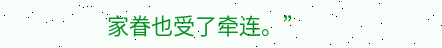家眷也受了牵连。”